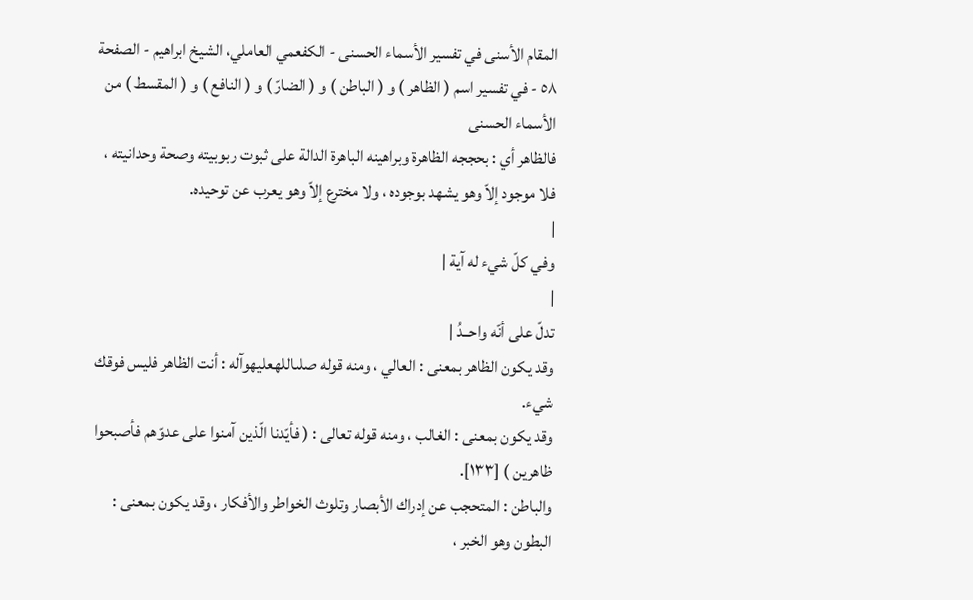المقام الأسنى في تفسير الأسماء الحسنى - الكفعمي العاملي، الشيخ ابراهيم - الصفحة ٥٨ - في تفسير اسم ( الظاهر ) و ( الباطن ) و ( الضارّ ) و ( النافع ) و ( المقسط ) من الأسماء الحسنى
فالظاهر أي : بحججه الظاهرة وبراهينه الباهرة الدالة على ثبوت ربوبيته وصحة وحدانيته ، فلا موجود إلاّ وهو يشهد بوجوده ، ولا مخترع إلاّ وهو يعرب عن توحيده.
|
وفي كلّ شيء له آية |
|
تدلّ على أنّه واحــدُ |
وقد يكون الظاهر بمعنى : العالي ، ومنه قوله صلىاللهعليهوآله : أنت الظاهر فليس فوقك شيء.
وقد يكون بمعنى : الغالب ، ومنه قوله تعالى : ( فأيّدنا الّذين آمنوا على عدوّهم فأصبحوا ظاهرين ) [١٣٣].
والباطن : المتحجب عن إدراك الأبصار وتلوث الخواطر والأفكار ، وقد يكون بمعنى : البطون وهو الخبر ،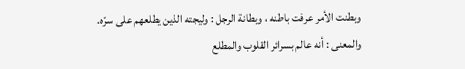وبطنت الأمر عرفت باطنه ، وبطانة الرجل : وليجته الذين يطلعهم على سرّه.
والمعنى : أنه عالم بسرائر القلوب والمطلع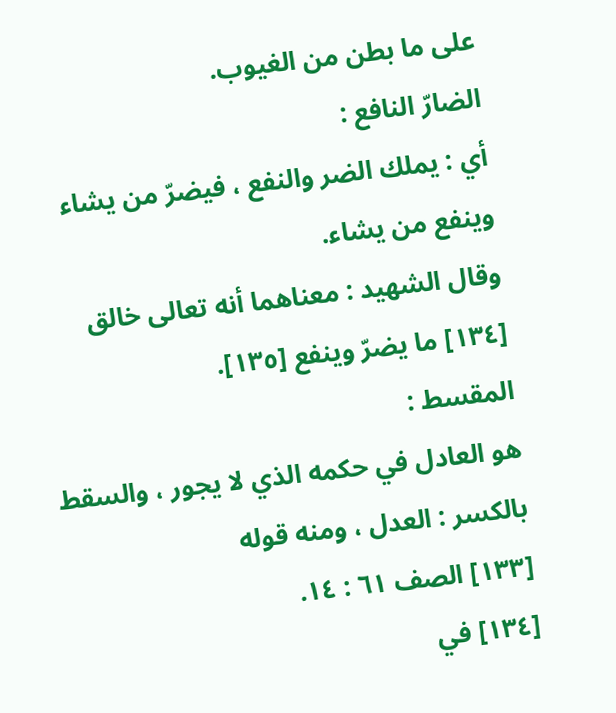على ما بطن من الغيوب.
الضارّ النافع :
أي : يملك الضر والنفع ، فيضرّ من يشاء وينفع من يشاء.
وقال الشهيد : معناهما أنه تعالى خالق [١٣٤] ما يضرّ وينفع [١٣٥].
المقسط :
هو العادل في حكمه الذي لا يجور ، والسقط بالكسر : العدل ، ومنه قوله
[١٣٣] الصف ٦١ : ١٤.
[١٣٤] في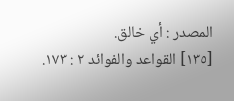المصدر : أي خالق.
[١٣٥] القواعد والفوائد ٢ : ١٧٣.